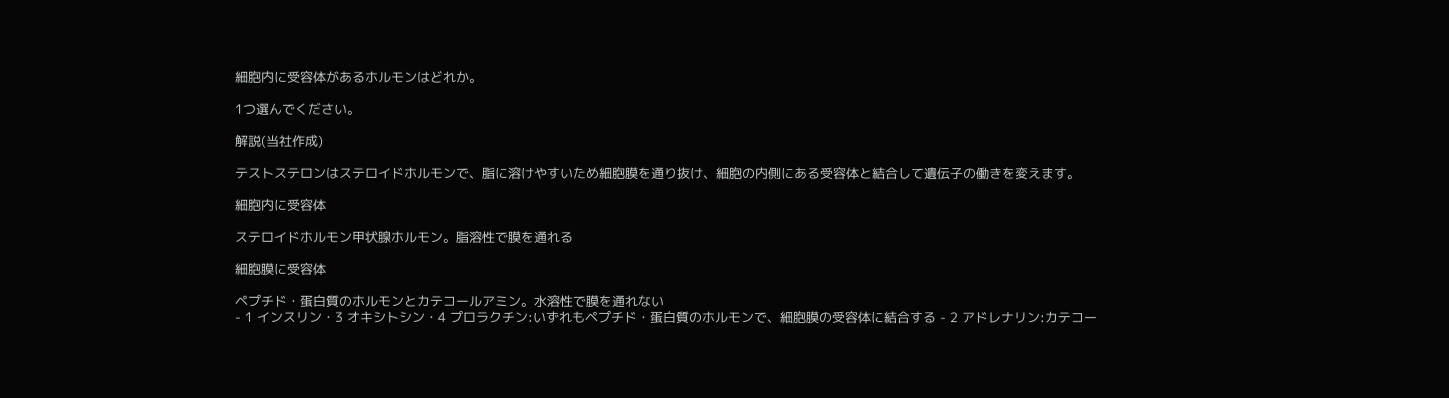細胞内に受容体があるホルモンはどれか。

1つ選んでください。

解説(当社作成)

テストステロンはステロイドホルモンで、脂に溶けやすいため細胞膜を通り抜け、細胞の内側にある受容体と結合して遺伝子の働きを変えます。

細胞内に受容体

ステロイドホルモン甲状腺ホルモン。脂溶性で膜を通れる

細胞膜に受容体

ペプチド・蛋白質のホルモンとカテコールアミン。水溶性で膜を通れない
- 1 インスリン・3 オキシトシン・4 プロラクチン:いずれもペプチド・蛋白質のホルモンで、細胞膜の受容体に結合する - 2 アドレナリン:カテコー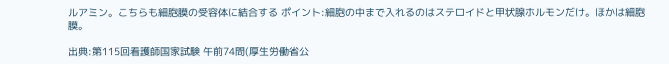ルアミン。こちらも細胞膜の受容体に結合する ポイント:細胞の中まで入れるのはステロイドと甲状腺ホルモンだけ。ほかは細胞膜。

出典:第115回看護師国家試験 午前74問(厚生労働省公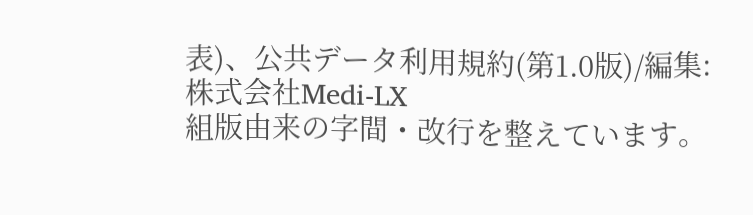表)、公共データ利用規約(第1.0版)/編集:株式会社Medi-LX
組版由来の字間・改行を整えています。